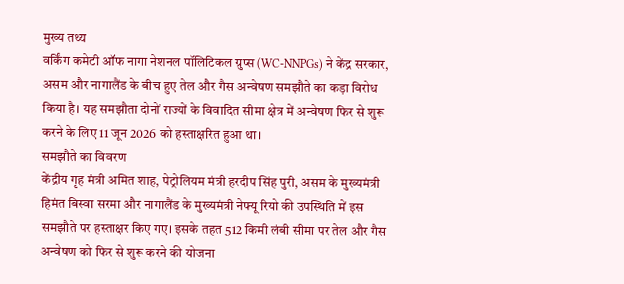मुख्य तथ्य
वर्किंग कमेटी ऑफ नागा नेशनल पॉलिटिकल ग्रुप्स (WC-NNPGs) ने केंद्र सरकार, असम और नागालैंड के बीच हुए तेल और गैस अन्वेषण समझौते का कड़ा विरोध किया है। यह समझौता दोनों राज्यों के विवादित सीमा क्षेत्र में अन्वेषण फिर से शुरू करने के लिए 11 जून 2026 को हस्ताक्षरित हुआ था।
समझौते का विवरण
केंद्रीय गृह मंत्री अमित शाह, पेट्रोलियम मंत्री हरदीप सिंह पुरी, असम के मुख्यमंत्री हिमंत बिस्वा सरमा और नागालैंड के मुख्यमंत्री नेफ्यू रियो की उपस्थिति में इस समझौते पर हस्ताक्षर किए गए। इसके तहत 512 किमी लंबी सीमा पर तेल और गैस अन्वेषण को फिर से शुरू करने की योजना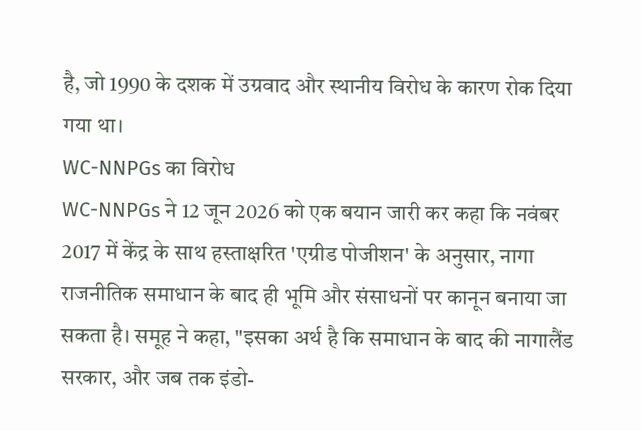है, जो 1990 के दशक में उग्रवाद और स्थानीय विरोध के कारण रोक दिया गया था।
WC-NNPGs का विरोध
WC-NNPGs ने 12 जून 2026 को एक बयान जारी कर कहा कि नवंबर 2017 में केंद्र के साथ हस्ताक्षरित 'एग्रीड पोजीशन' के अनुसार, नागा राजनीतिक समाधान के बाद ही भूमि और संसाधनों पर कानून बनाया जा सकता है। समूह ने कहा, "इसका अर्थ है कि समाधान के बाद की नागालैंड सरकार, और जब तक इंडो-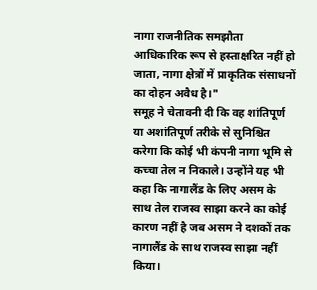नागा राजनीतिक समझौता आधिकारिक रूप से हस्ताक्षरित नहीं हो जाता, नागा क्षेत्रों में प्राकृतिक संसाधनों का दोहन अवैध है।"
समूह ने चेतावनी दी कि वह शांतिपूर्ण या अशांतिपूर्ण तरीके से सुनिश्चित करेगा कि कोई भी कंपनी नागा भूमि से कच्चा तेल न निकाले। उन्होंने यह भी कहा कि नागालैंड के लिए असम के साथ तेल राजस्व साझा करने का कोई कारण नहीं है जब असम ने दशकों तक नागालैंड के साथ राजस्व साझा नहीं किया।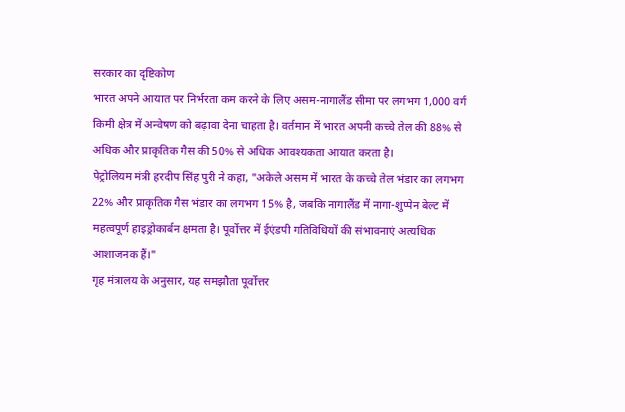सरकार का दृष्टिकोण
भारत अपने आयात पर निर्भरता कम करने के लिए असम-नागालैंड सीमा पर लगभग 1,000 वर्ग किमी क्षेत्र में अन्वेषण को बढ़ावा देना चाहता है। वर्तमान में भारत अपनी कच्चे तेल की 88% से अधिक और प्राकृतिक गैस की 50% से अधिक आवश्यकता आयात करता है।
पेट्रोलियम मंत्री हरदीप सिंह पुरी ने कहा, "अकेले असम में भारत के कच्चे तेल भंडार का लगभग 22% और प्राकृतिक गैस भंडार का लगभग 15% है, जबकि नागालैंड में नागा-शुप्पेन बेल्ट में महत्वपूर्ण हाइड्रोकार्बन क्षमता है। पूर्वोत्तर में ईएंडपी गतिविधियों की संभावनाएं अत्यधिक आशाजनक हैं।"
गृह मंत्रालय के अनुसार, यह समझौता पूर्वोत्तर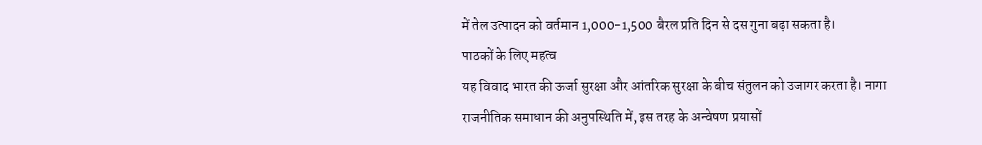में तेल उत्पादन को वर्तमान 1,000-1,500 बैरल प्रति दिन से दस गुना बढ़ा सकता है।
पाठकों के लिए महत्व
यह विवाद भारत की ऊर्जा सुरक्षा और आंतरिक सुरक्षा के बीच संतुलन को उजागर करता है। नागा राजनीतिक समाधान की अनुपस्थिति में, इस तरह के अन्वेषण प्रयासों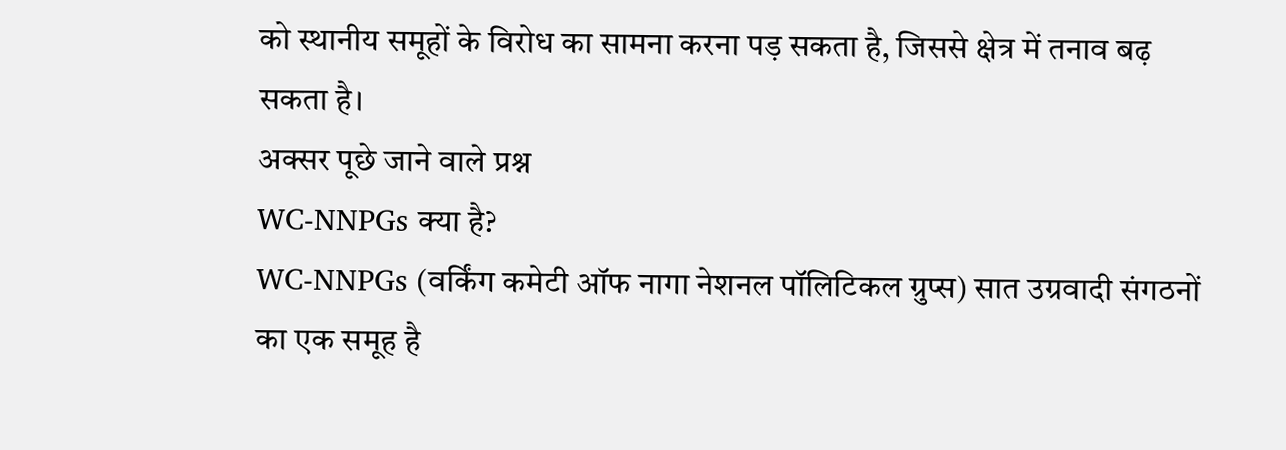को स्थानीय समूहों के विरोध का सामना करना पड़ सकता है, जिससे क्षेत्र में तनाव बढ़ सकता है।
अक्सर पूछे जाने वाले प्रश्न
WC-NNPGs क्या है?
WC-NNPGs (वर्किंग कमेटी ऑफ नागा नेशनल पॉलिटिकल ग्रुप्स) सात उग्रवादी संगठनों का एक समूह है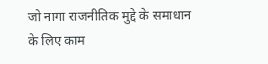जो नागा राजनीतिक मुद्दे के समाधान के लिए काम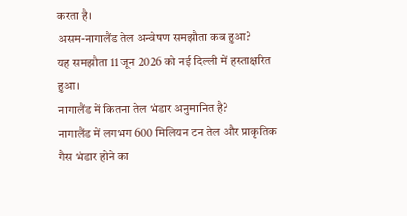करता है।
असम-नागालैंड तेल अन्वेषण समझौता कब हुआ?
यह समझौता 11 जून 2026 को नई दिल्ली में हस्ताक्षरित हुआ।
नागालैंड में कितना तेल भंडार अनुमानित है?
नागालैंड में लगभग 600 मिलियन टन तेल और प्राकृतिक गैस भंडार होने का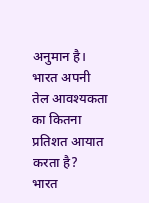अनुमान है।
भारत अपनी तेल आवश्यकता का कितना प्रतिशत आयात करता है?
भारत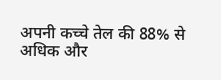अपनी कच्चे तेल की 88% से अधिक और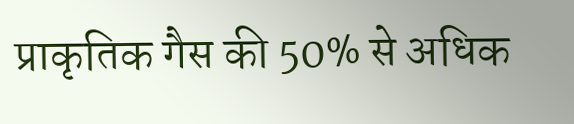प्राकृतिक गैस की 50% से अधिक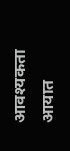आवश्यकता आयात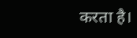करता है।